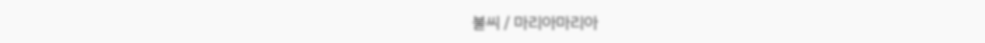불씨 / 마리아마리아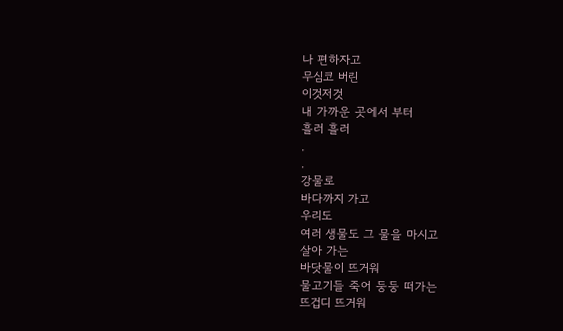나 편하자고
무심코 버린
이것저것
내 가까운 곳에서 부터
흘러 흘러
.
.
강물로
바다까지 가고
우리도
여러 생물도 그 물을 마시고
살아 가는
바닷물이 뜨거워
물고기들 죽어 둥둥 떠가는
뜨겁디 뜨거워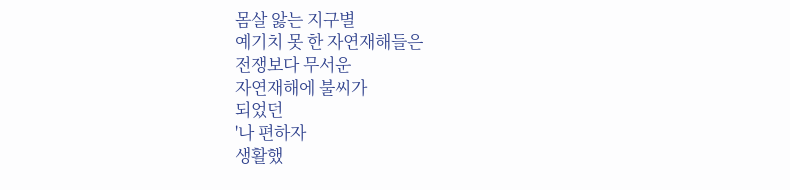몸살 앓는 지구별
예기치 못 한 자연재해들은
전쟁보다 무서운
자연재해에 불씨가
되었던
'나 편하자
생활했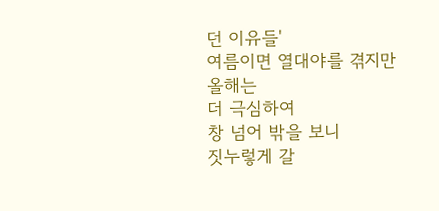던 이유들'
여름이면 열대야를 겪지만
올해는
더 극심하여
창 넘어 밖을 보니
짓누렇게 갈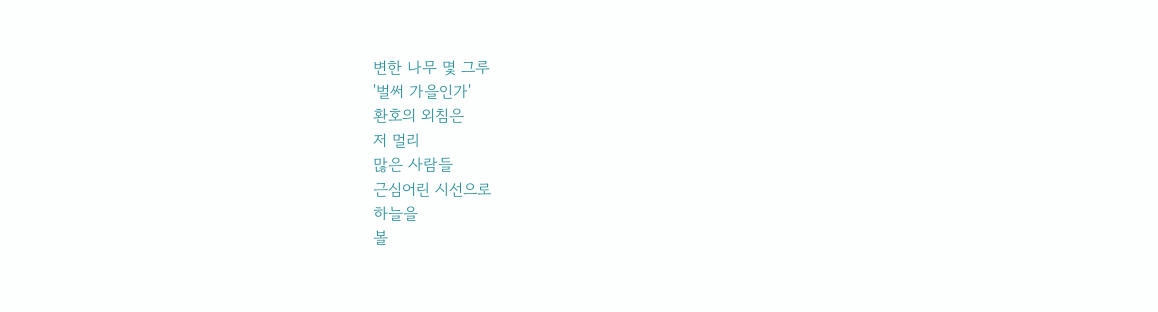변한 나무 몇 그루
'벌써 가을인가'
환호의 외침은
저 멀리
많은 사람들
근심어린 시선으로
하늘을
볼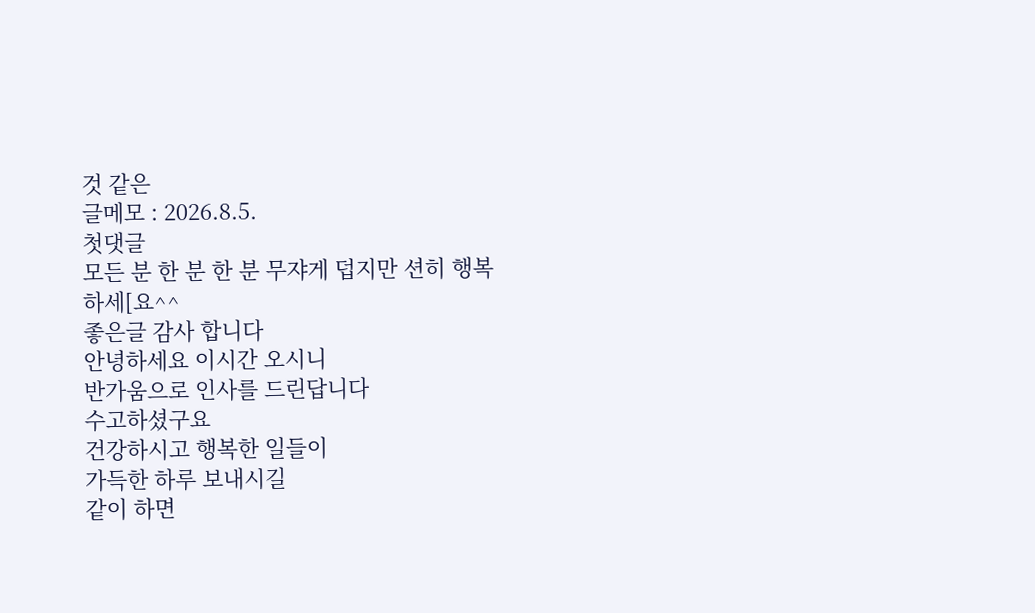것 같은
글메모 : 2026.8.5.
첫댓글
모든 분 한 분 한 분 무쟈게 덥지만 션히 행복하세[요^^
좋은글 감사 합니다
안녕하세요 이시간 오시니
반가움으로 인사를 드린답니다
수고하셨구요
건강하시고 행복한 일들이
가득한 하루 보내시길
같이 하면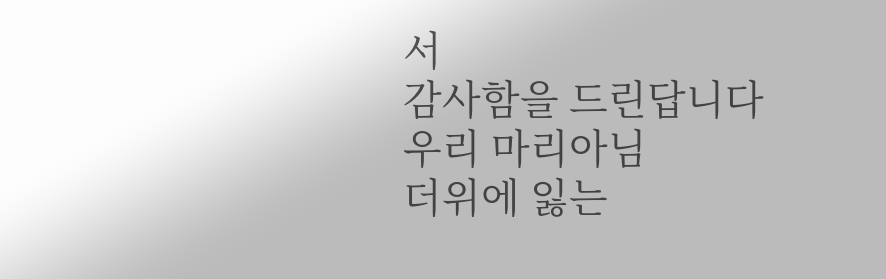서
감사함을 드린답니다
우리 마리아님
더위에 잃는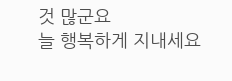것 많군요
늘 행복하게 지내세요